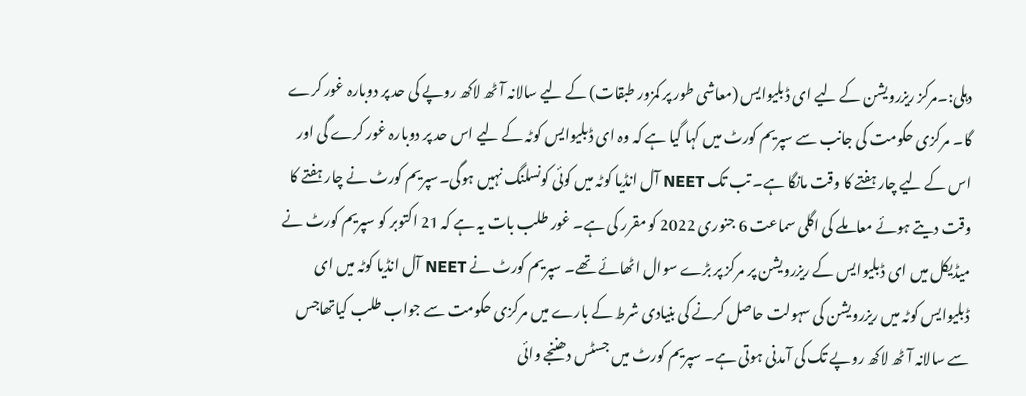دہلی:۔مرکز ریزرویشن کے لیے ای ڈبلیوایس (معاشی طور پر کمزور طبقات) کے لیے سالانہ آٹھ لاکھ روپے کی حد پر دوبارہ غور کرے گا۔ مرکزی حکومت کی جانب سے سپریم کورٹ میں کہا گیا ہے کہ وہ ای ڈبلیوایس کوٹہ کے لیے اس حد پر دوبارہ غور کرے گی اور اس کے لیے چار ہفتے کا وقت مانگا ہے۔ تب تک NEET آل انڈیا کوٹہ میں کوئی کونسلنگ نہیں ہوگی۔سپریم کورٹ نے چار ہفتے کا وقت دیتے ہوئے معاملے کی اگلی سماعت 6 جنوری 2022 کو مقرر کی ہے۔ غور طلب بات یہ ہے کہ 21 اکتوبر کو سپریم کورٹ نے میڈیکل میں ای ڈبلیوایس کے ریزرویشن پر مرکز پر بڑے سوال اٹھائے تھے۔ سپریم کورٹ نے NEET آل انڈیا کوٹہ میں ای ڈبلیوایس کوٹہ میں ریزرویشن کی سہولت حاصل کرنے کی بنیادی شرط کے بارے میں مرکزی حکومت سے جواب طلب کیاتھاجس سے سالانہ آٹھ لاکھ روپے تک کی آمدنی ہوتی ہے۔ سپریم کورٹ میں جسٹس دھننجے وائی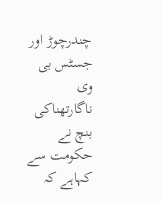چندرچوڑ اور جسٹس بی وی ناگارتھناکی بنچ نے حکومت سے کہاہے کہ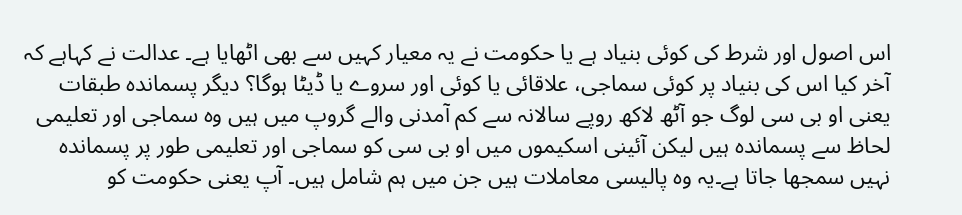اس اصول اور شرط کی کوئی بنیاد ہے یا حکومت نے یہ معیار کہیں سے بھی اٹھایا ہے۔ عدالت نے کہاہے کہ آخر کیا اس کی بنیاد پر کوئی سماجی، علاقائی یا کوئی اور سروے یا ڈیٹا ہوگا؟ دیگر پسماندہ طبقات یعنی او بی سی لوگ جو آٹھ لاکھ روپے سالانہ سے کم آمدنی والے گروپ میں ہیں وہ سماجی اور تعلیمی لحاظ سے پسماندہ ہیں لیکن آئینی اسکیموں میں او بی سی کو سماجی اور تعلیمی طور پر پسماندہ نہیں سمجھا جاتا ہے۔یہ وہ پالیسی معاملات ہیں جن میں ہم شامل ہیں۔ آپ یعنی حکومت کو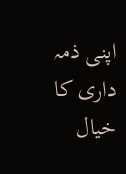اپنی ذمہ داری کا خیال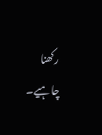رکھنا چاہیے۔